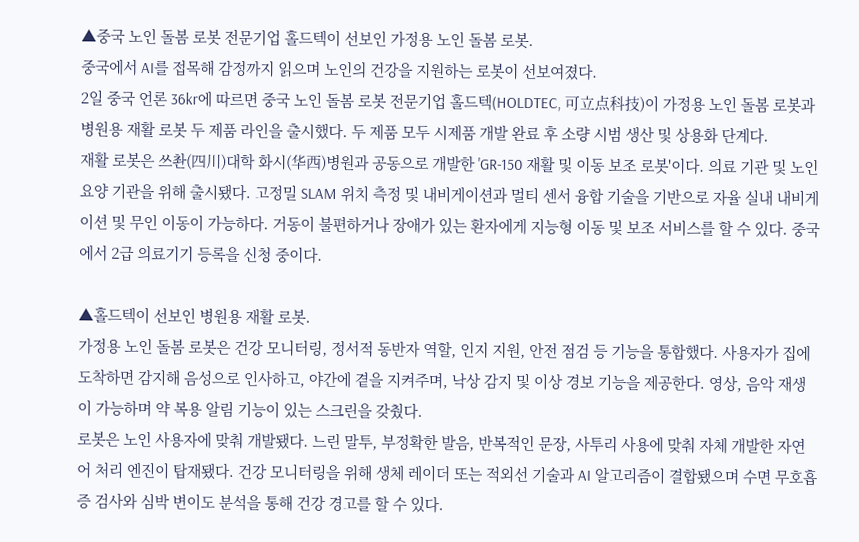▲중국 노인 돌봄 로봇 전문기업 홀드텍이 선보인 가정용 노인 돌봄 로봇.
중국에서 AI를 접목해 감정까지 읽으며 노인의 건강을 지원하는 로봇이 선보여졌다.
2일 중국 언론 36kr에 따르면 중국 노인 돌봄 로봇 전문기업 홀드텍(HOLDTEC, 可立点科技)이 가정용 노인 돌봄 로봇과 병원용 재활 로봇 두 제품 라인을 출시했다. 두 제품 모두 시제품 개발 완료 후 소량 시범 생산 및 상용화 단계다.
재활 로봇은 쓰촨(四川)대학 화시(华西)병원과 공동으로 개발한 'GR-150 재활 및 이동 보조 로봇'이다. 의료 기관 및 노인 요양 기관을 위해 출시됐다. 고정밀 SLAM 위치 측정 및 내비게이션과 멀티 센서 융합 기술을 기반으로 자율 실내 내비게이션 및 무인 이동이 가능하다. 거동이 불편하거나 장애가 있는 환자에게 지능형 이동 및 보조 서비스를 할 수 있다. 중국에서 2급 의료기기 등록을 신청 중이다.

▲홀드텍이 선보인 병원용 재활 로봇.
가정용 노인 돌봄 로봇은 건강 모니터링, 정서적 동반자 역할, 인지 지원, 안전 점검 등 기능을 통합했다. 사용자가 집에 도착하면 감지해 음성으로 인사하고, 야간에 곁을 지켜주며, 낙상 감지 및 이상 경보 기능을 제공한다. 영상, 음악 재생이 가능하며 약 복용 알림 기능이 있는 스크린을 갖췄다.
로봇은 노인 사용자에 맞춰 개발됐다. 느린 말투, 부정확한 발음, 반복적인 문장, 사투리 사용에 맞춰 자체 개발한 자연어 처리 엔진이 탑재됐다. 건강 모니터링을 위해 생체 레이더 또는 적외선 기술과 AI 알고리즘이 결합됐으며 수면 무호흡증 검사와 심박 변이도 분석을 통해 건강 경고를 할 수 있다.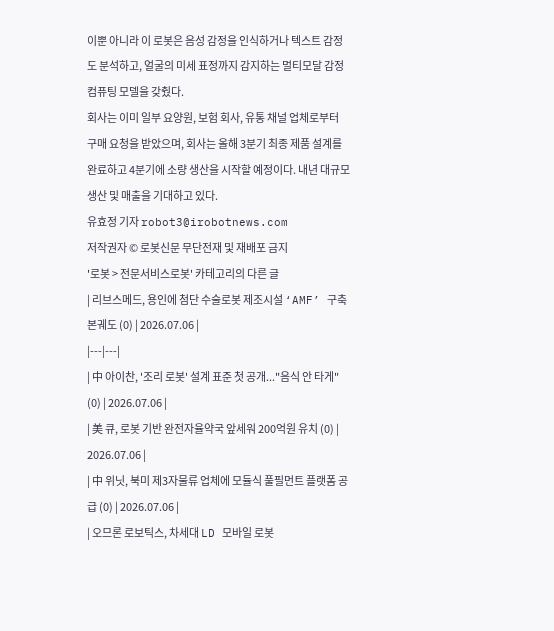이뿐 아니라 이 로봇은 음성 감정을 인식하거나 텍스트 감정도 분석하고, 얼굴의 미세 표정까지 감지하는 멀티모달 감정 컴퓨팅 모델을 갖췄다.
회사는 이미 일부 요양원, 보험 회사, 유통 채널 업체로부터 구매 요청을 받았으며, 회사는 올해 3분기 최종 제품 설계를 완료하고 4분기에 소량 생산을 시작할 예정이다. 내년 대규모 생산 및 매출을 기대하고 있다.
유효정 기자 robot3@irobotnews.com
저작권자 © 로봇신문 무단전재 및 재배포 금지
'로봇 > 전문서비스로봇' 카테고리의 다른 글
| 리브스메드, 용인에 첨단 수술로봇 제조시설 ‘AMF’ 구축 본궤도 (0) | 2026.07.06 |
|---|---|
| 中 아이찬, '조리 로봇' 설계 표준 첫 공개..."음식 안 타게" (0) | 2026.07.06 |
| 美 큐, 로봇 기반 완전자율약국 앞세워 200억원 유치 (0) | 2026.07.06 |
| 中 위닛, 북미 제3자물류 업체에 모듈식 풀필먼트 플랫폼 공급 (0) | 2026.07.06 |
| 오므론 로보틱스, 차세대 LD 모바일 로봇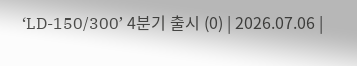‘LD-150/300’ 4분기 출시 (0) | 2026.07.06 |